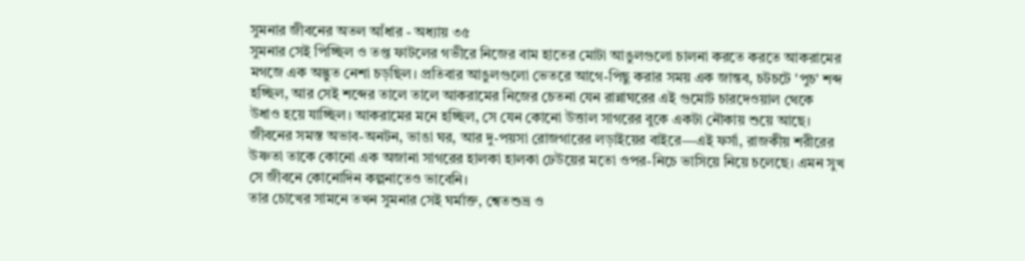সুমনার জীবনের অতল আঁধার - অধ্যায় ৩৫
সুমনার সেই পিচ্ছিল ও তপ্ত ফাটলের গভীরে নিজের বাম হাতের মোটা আঙুলগুলো চালনা করতে করতে আকরামের মগজে এক অদ্ভুত নেশা চড়ছিল। প্রতিবার আঙুলগুলো ভেতরে আগে-পিছু করার সময় এক জান্তব, চটচটে 'পুচ' শব্দ হচ্ছিল, আর সেই শব্দের তালে তালে আকরামের নিজের চেতনা যেন রান্নাঘরের এই গুমোট চারদেওয়াল থেকে উধাও হয়ে যাচ্ছিল। আকরামের মনে হচ্ছিল, সে যেন কোনো উত্তাল সাগরের বুকে একটা নৌকায় শুয়ে আছে। জীবনের সমস্ত অভাব-অনটন, ভাঙা ঘর, আর দু-পয়সা রোজগারের লড়াইয়ের বাইরে—এই ফর্সা, রাজকীয় শরীরের উষ্ণতা তাকে কোনো এক অজানা সাগরের হালকা হালকা ঢেউয়ের মতো ওপর-নিচে ভাসিয়ে নিয়ে চলেছে। এমন সুখ সে জীবনে কোনোদিন কল্পনাতেও ভাবেনি।
তার চোখের সামনে তখন সুমনার সেই ঘর্মাক্ত, শ্বেতশুভ্র ও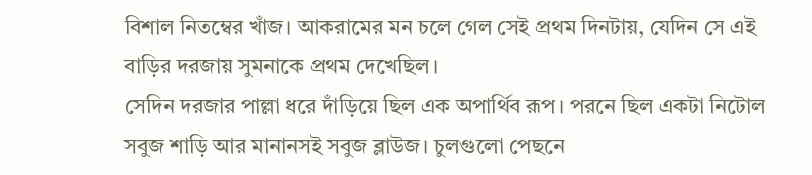বিশাল নিতম্বের খাঁজ। আকরামের মন চলে গেল সেই প্রথম দিনটায়, যেদিন সে এই বাড়ির দরজায় সুমনাকে প্রথম দেখেছিল।
সেদিন দরজার পাল্লা ধরে দাঁড়িয়ে ছিল এক অপার্থিব রূপ। পরনে ছিল একটা নিটোল সবুজ শাড়ি আর মানানসই সবুজ ব্লাউজ। চুলগুলো পেছনে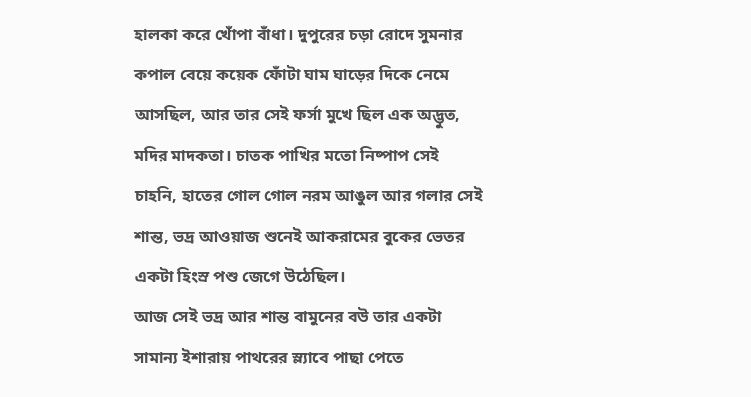হালকা করে খোঁপা বাঁধা। দুপুরের চড়া রোদে সুমনার কপাল বেয়ে কয়েক ফোঁটা ঘাম ঘাড়ের দিকে নেমে আসছিল, আর তার সেই ফর্সা মুখে ছিল এক অদ্ভুত, মদির মাদকতা। চাতক পাখির মতো নিষ্পাপ সেই চাহনি, হাতের গোল গোল নরম আঙুল আর গলার সেই শান্ত, ভদ্র আওয়াজ শুনেই আকরামের বুকের ভেতর একটা হিংস্র পশু জেগে উঠেছিল।
আজ সেই ভদ্র আর শান্ত বামুনের বউ তার একটা সামান্য ইশারায় পাথরের স্ল্যাবে পাছা পেতে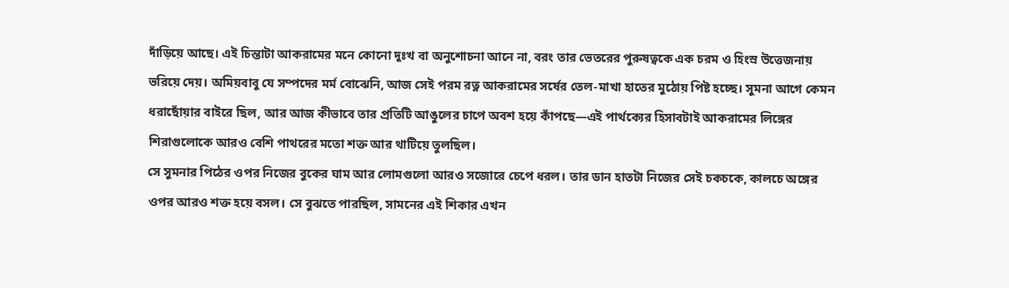দাঁড়িয়ে আছে। এই চিন্তাটা আকরামের মনে কোনো দুঃখ বা অনুশোচনা আনে না, বরং তার ভেতরের পুরুষত্বকে এক চরম ও হিংস্র উত্তেজনায় ভরিয়ে দেয়। অমিয়বাবু যে সম্পদের মর্ম বোঝেনি, আজ সেই পরম রত্ন আকরামের সর্ষের তেল-মাখা হাতের মুঠোয় পিষ্ট হচ্ছে। সুমনা আগে কেমন ধরাছোঁয়ার বাইরে ছিল, আর আজ কীভাবে তার প্রতিটি আঙুলের চাপে অবশ হয়ে কাঁপছে—এই পার্থক্যের হিসাবটাই আকরামের লিঙ্গের শিরাগুলোকে আরও বেশি পাথরের মতো শক্ত আর থাটিয়ে তুলছিল।
সে সুমনার পিঠের ওপর নিজের বুকের ঘাম আর লোমগুলো আরও সজোরে চেপে ধরল। তার ডান হাতটা নিজের সেই চকচকে, কালচে অঙ্গের ওপর আরও শক্ত হয়ে বসল। সে বুঝতে পারছিল, সামনের এই শিকার এখন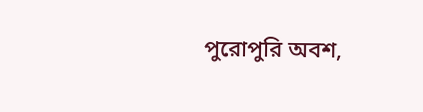পুরোপুরি অবশ,